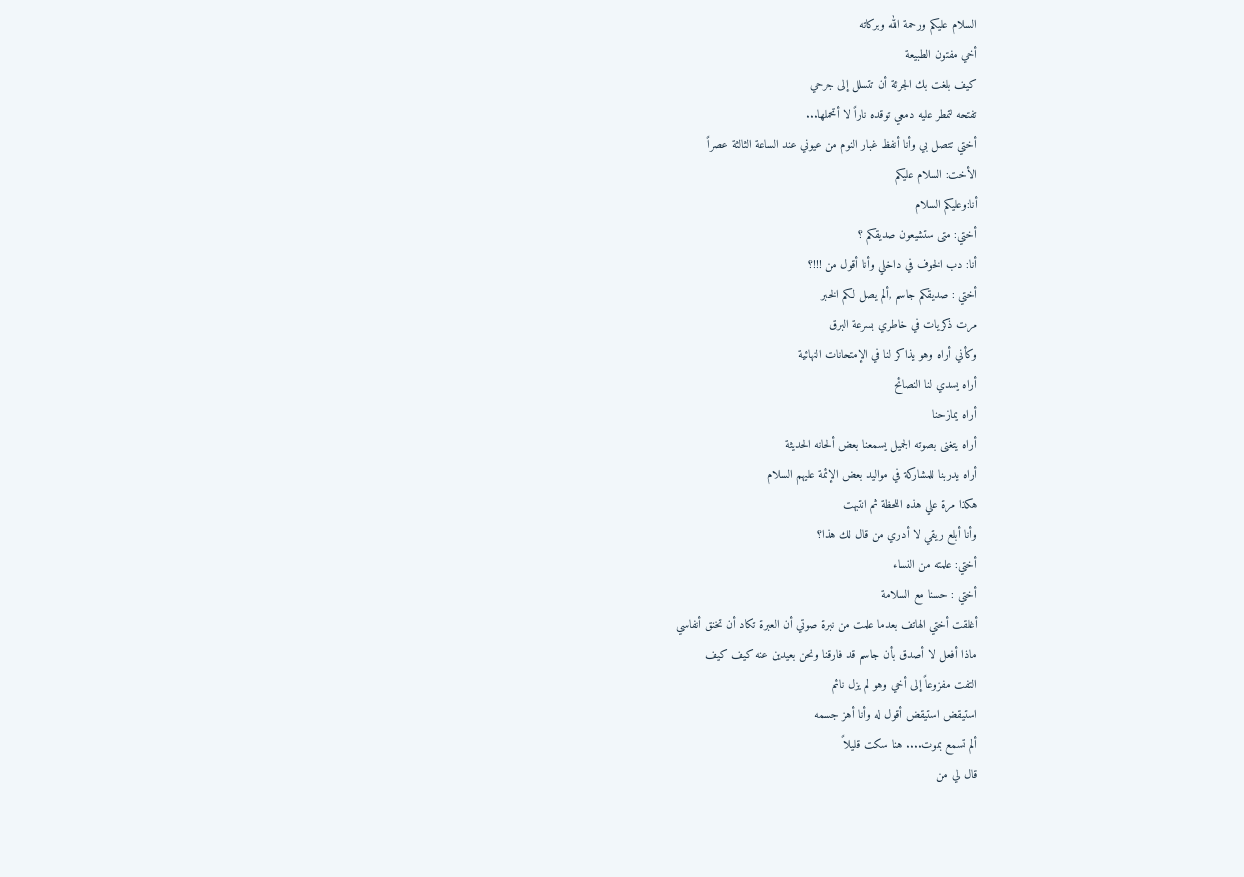السلام عليكم ورحمة الله وبركاته
أخي مفتون الطبيعة
كيف بلغت بك الجرئة أن تتسلل إلى جرحي
تفتحه لتمطر عليه دمعي توقده ناراً لا أتحملها...
أختي تتصل بي وأنا أنفظ غبار النوم من عيوني عند الساعة الثالثة عصراً
الأخت: السلام عليكم
أنا:وعليكم السلام
أختي: متى ستشيعون صديقكم ؟
أنا: دب الخوف في داخلي وأنا أقول من !!!؟
أختي : صديقكم جاسم ,ألم يصل لكم الخبر
مرت ذكريات في خاطري بسرعة البرق
وكأني أراه وهو يذاكر لنا في الإمتحانات النهائية
أراه يسدي لنا النصائح
أراه يمازحنا
أراه يتغنى بصوته الجميل يسمعنا بعض ألحانه الحديثة
أراه يدربنا للمشاركة في مواليد بعض الإئمة عليهم السلام
هكذا مرة علي هذه اللحظة ثم انتبهت
وأنا أبلع ريقي لا أدري من قال لك هذا؟
أختي: علمته من النساء
أختي : حسنا مع السلامة
أغلقت أختي الهاتف بعدما علمت من نبرة صوتي أن العبرة تكاد أن تخنق أنفاسي
ماذا أفعل لا أصدق بأن جاسم قد فارقنا ونحن بعيدين عنه كيف كيف
التفت مفزوعاً إلى أخي وهو لم يزل نائم
استيقض استيقض أقول له وأنا أهز جسمه
ألم تسمع بموت.... هنا سكت قليلاً
قال لي من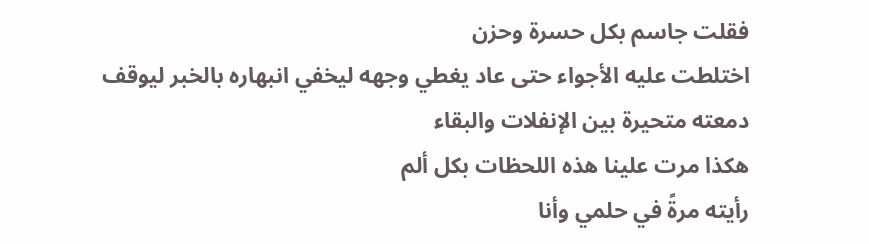فقلت جاسم بكل حسرة وحزن
اختلطت عليه الأجواء حتى عاد يغطي وجهه ليخفي انبهاره بالخبر ليوقف دمعته متحيرة بين الإنفلات والبقاء
هكذا مرت علينا هذه اللحظات بكل ألم
رأيته مرةً في حلمي وأنا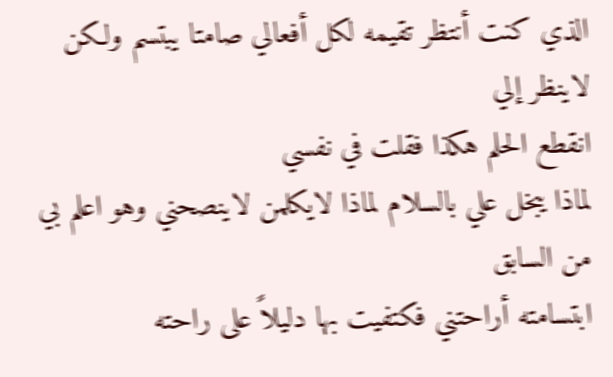الذي كنت أنتظر تقيمه لكل أفعالي صامتا يبتسم ولكن لاينظر إلي
انقطع الحلم هكذا فقلت في نفسي
لماذا يبخل علي بالسلام لماذا لايكلمن لاينصحني وهو اعلم بي من السابق
ابتسامته أراحتني فكتفيت بها دليلاً على راحته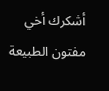أشكرك أخي مفتون الطبيعة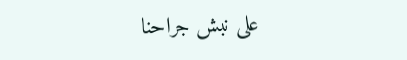على نبش جراحنا